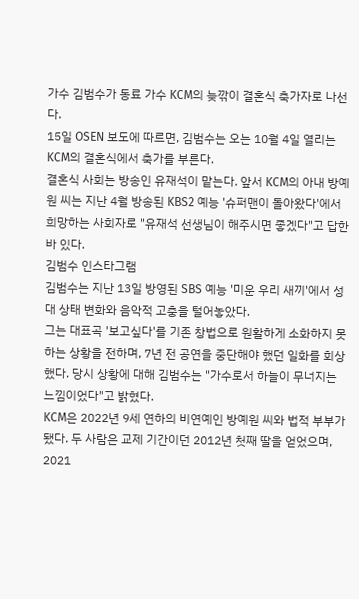가수 김범수가 동료 가수 KCM의 늦깎이 결혼식 축가자로 나선다.
15일 OSEN 보도에 따르면, 김범수는 오는 10월 4일 열리는 KCM의 결혼식에서 축가를 부른다.
결혼식 사회는 방송인 유재석이 맡는다. 앞서 KCM의 아내 방예원 씨는 지난 4월 방송된 KBS2 예능 '슈퍼맨이 돌아왔다'에서 희망하는 사회자로 "유재석 선생님이 해주시면 좋겠다"고 답한 바 있다.
김범수 인스타그램
김범수는 지난 13일 방영된 SBS 예능 '미운 우리 새끼'에서 성대 상태 변화와 음악적 고충을 털어놓았다.
그는 대표곡 '보고싶다'를 기존 창법으로 원활하게 소화하지 못하는 상황을 전하며, 7년 전 공연을 중단해야 했던 일화를 회상했다. 당시 상황에 대해 김범수는 "가수로서 하늘이 무너지는 느낌이었다"고 밝혔다.
KCM은 2022년 9세 연하의 비연예인 방예원 씨와 법적 부부가 됐다. 두 사람은 교제 기간이던 2012년 첫째 딸을 얻었으며, 2021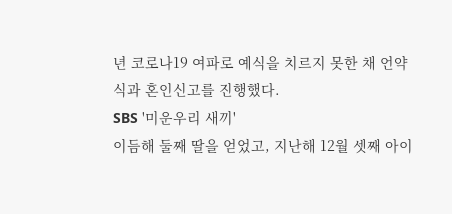년 코로나19 여파로 예식을 치르지 못한 채 언약식과 혼인신고를 진행했다.
SBS '미운우리 새끼'
이듬해 둘째 딸을 얻었고, 지난해 12월 셋째 아이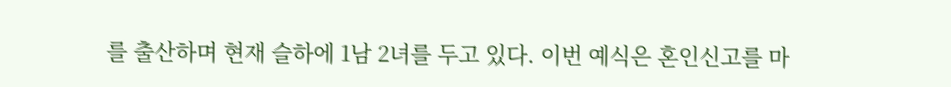를 출산하며 현재 슬하에 1남 2녀를 두고 있다. 이번 예식은 혼인신고를 마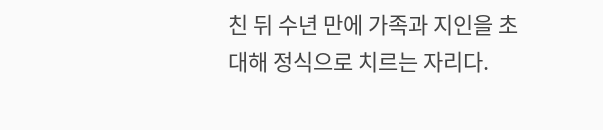친 뒤 수년 만에 가족과 지인을 초대해 정식으로 치르는 자리다.